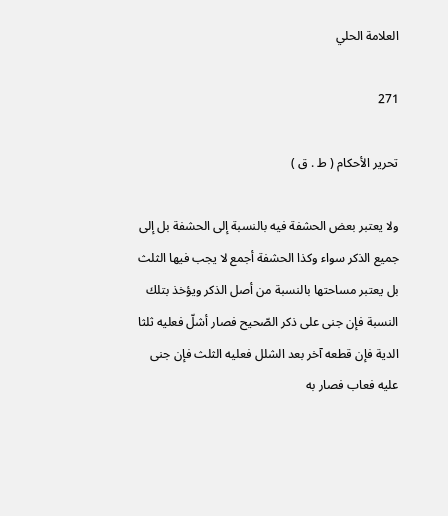العلامة الحلي

271

تحرير الأحكام ( ط . ق )

ولا يعتبر بعض الحشفة فيه بالنسبة إلى الحشفة بل إلى جميع الذكر سواء وكذا الحشفة أجمع لا يجب فيها الثلث بل يعتبر مساحتها بالنسبة من أصل الذكر ويؤخذ بتلك النسبة فإن جنى على ذكر الصّحيح فصار أشلّ فعليه ثلثا الدية فإن قطعه آخر بعد الشلل فعليه الثلث فإن جنى عليه فعاب فصار به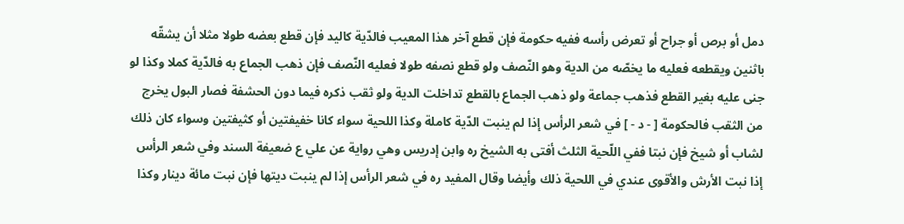دمل أو برص أو جراح أو تعرض رأسه ففيه حكومة فإن قطع آخر هذا المعيب فالدّية كاليد فإن قطع بعضه طولا مثلا أن يشقّه باثنين ويقطعه فعليه ما يخصّه من الدية وهو النّصف ولو قطع نصفه طولا فعليه النّصف فإن ذهب الجماع به فالدّية كملا وكذا لو جنى عليه بغير القطع فذهب جماعة ولو ذهب الجماع بالقطع تداخلت الدية ولو ثقب ذكره فيما دون الحشفة فصار البول يخرج من الثقب فالحكومة [ - د - ] في شعر الرأس إذا لم ينبت الدّية كاملة وكذا اللحية سواء كانا خفيفتين أو كثيفتين وسواء كان ذلك لشاب أو شيخ فإن نبتا ففي اللّحية الثلث أفتى به الشيخ ره وابن إدريس وهي رواية عن علي ع ضعيفة السند وفي شعر الرأس إذا نبت الأرش والأقوى عندي في اللحية ذلك وأيضا وقال المفيد ره في شعر الرأس إذا لم ينبت ديتها فإن نبت مائة دينار وكذا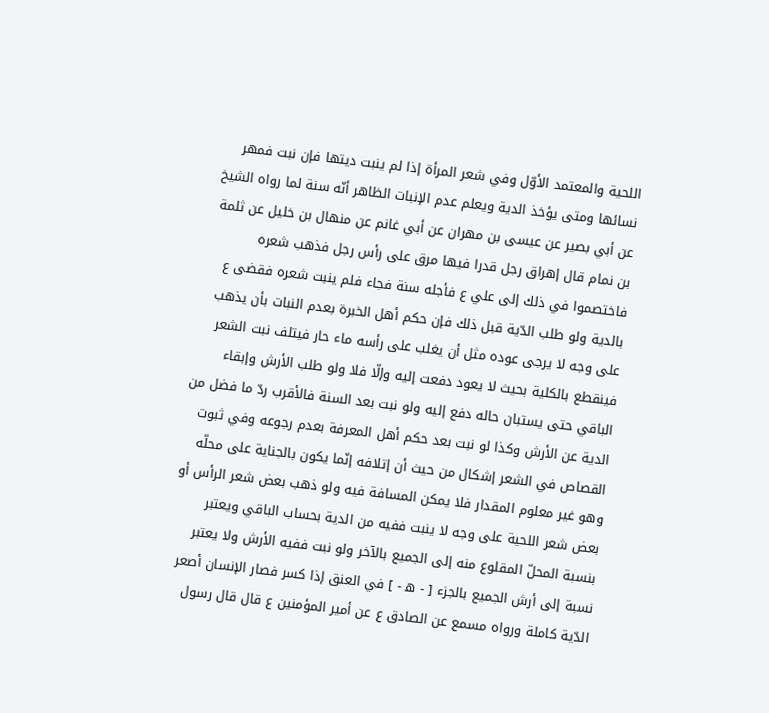اللحية والمعتمد الأوّل وفي شعر المرأة إذا لم ينبت ديتها فإن نبت فمهر نسائها ومتى يؤخذ الدية ويعلم عدم الإنبات الظاهر أنّه سنة لما رواه الشيخ عن أبي بصير عن عيسى بن مهران عن أبي غانم عن منهال بن خليل عن ثلمة بن نمام قال إهراق رجل قدرا فيها مرق على رأس رجل فذهب شعره فاختصموا في ذلك إلى علي ع فأجله سنة فجاء فلم ينبت شعره فقضى ع بالدية ولو طلب الدّية قبل ذلك فإن حكم أهل الخبرة بعدم النبات بأن يذهب على وجه لا يرجى عوده مثل أن يغلب على رأسه ماء حار فيتلف نبت الشعر فينقطع بالكلية بحيث لا يعود دفعت إليه وإلّا فلا ولو طلب الأرش وإبقاء الباقي حتى يستبان حاله دفع إليه ولو نبت بعد السنة فالأقرب ردّ ما فضل من الدية عن الأرش وكذا لو نبت بعد حكم أهل المعرفة بعدم رجوعه وفي ثبوت القصاص في الشعر إشكال من حيث أن إتلافه إنّما يكون بالجناية على محلّه وهو غير معلوم المقدار فلا يمكن المسافة فيه ولو ذهب بعض شعر الرأس أو بعض شعر اللحية على وجه لا ينبت ففيه من الدية بحساب الباقي ويعتبر بنسبة المحلّ المقلوع منه إلى الجميع بالآخر ولو نبت ففيه الأرش ولا يعتبر نسبة إلى أرش الجميع بالجزء [ - ه‍ - ] في العنق إذا كسر فصار الإنسان أصعر الدّية كاملة ورواه مسمع عن الصادق ع عن أمير المؤمنين ع قال قال رسول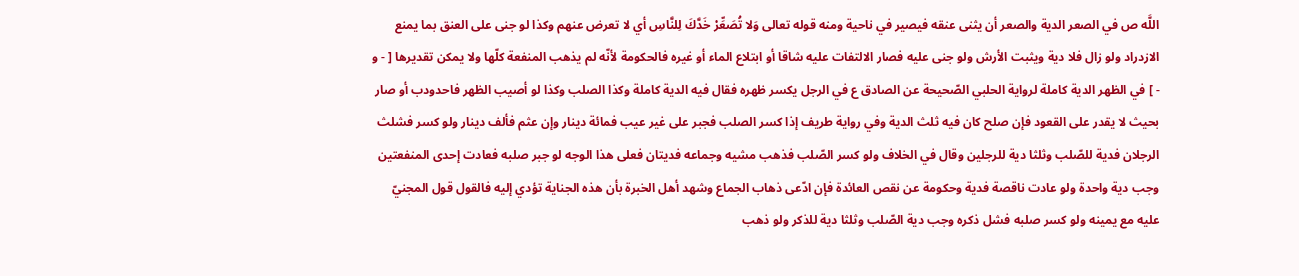اللَّه ص في الصعر الدية والصعر أن يثنى عنقه فيصير في ناحية ومنه قوله تعالى وَلا تُصَعِّرْ خَدَّكَ لِلنَّاسِ أي لا تعرض عنهم وكذا لو جنى على العنق بما يمنع الازدراد ولو زال فلا دية ويثبت الأرش ولو جنى عليه فصار الالتفات عليه شاقا أو ابتلاع الماء أو غيره فالحكومة لأنّه لم يذهب المنفعة كلّها ولا يمكن تقديرها [ - و - ] في الظهر الدية كاملة لرواية الحلبي الصّحيحة عن الصادق ع في الرجل يكسر ظهره فقال فيه الدية كاملة وكذا الصلب وكذا لو أصيب الظهر فاحدودب أو صار بحيث لا يقدر على القعود فإن صلح كان فيه ثلث الدية وفي رواية طريف إذا كسر الصلب فجبر على غير عيب فمائة دينار وإن عثم فألف دينار ولو كسر فشلث الرجلان فدية للصّلب وثلثا دية للرجلين وقال في الخلاف ولو كسر الصّلب فذهب مشيه وجماعه فديتان فعلى هذا الوجه لو جبر صلبه فعادت إحدى المنفعتين وجب دية واحدة ولو عادت ناقصة فدية وحكومة عن نقص العائدة فإن ادّعى ذهاب الجماع وشهد أهل الخبرة بأن هذه الجناية تؤدي إليه فالقول قول المجنيّ عليه مع يمينه ولو كسر صلبه فشل ذكره وجب دية الصّلب وثلثا دية للذكر ولو ذهب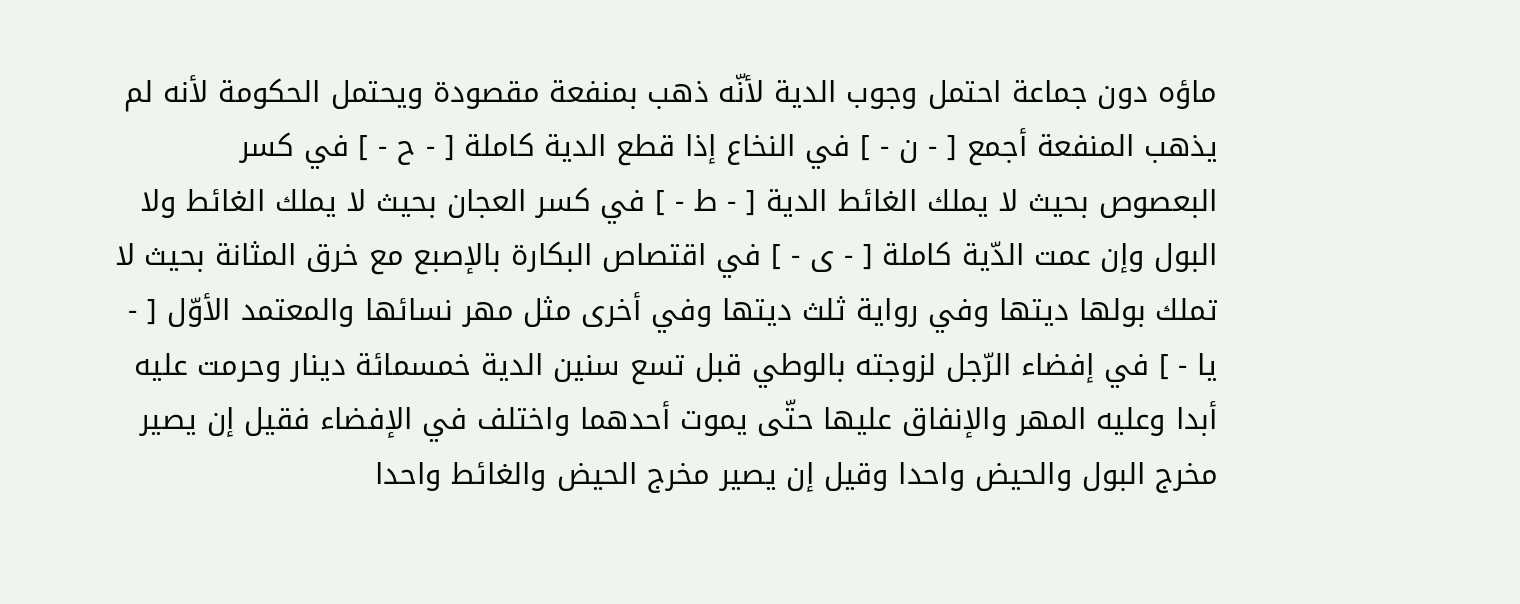ماؤه دون جماعة احتمل وجوب الدية لأنّه ذهب بمنفعة مقصودة ويحتمل الحكومة لأنه لم يذهب المنفعة أجمع [ - ن - ] في النخاع إذا قطع الدية كاملة [ - ح - ] في كسر البعصوص بحيث لا يملك الغائط الدية [ - ط - ] في كسر العجان بحيث لا يملك الغائط ولا البول وإن عمت الدّية كاملة [ - ى - ] في اقتصاص البكارة بالإصبع مع خرق المثانة بحيث لا تملك بولها ديتها وفي رواية ثلث ديتها وفي أخرى مثل مهر نسائها والمعتمد الأوّل [ - يا - ] في إفضاء الرّجل لزوجته بالوطي قبل تسع سنين الدية خمسمائة دينار وحرمت عليه أبدا وعليه المهر والإنفاق عليها حتّى يموت أحدهما واختلف في الإفضاء فقيل إن يصير مخرج البول والحيض واحدا وقيل إن يصير مخرج الحيض والغائط واحدا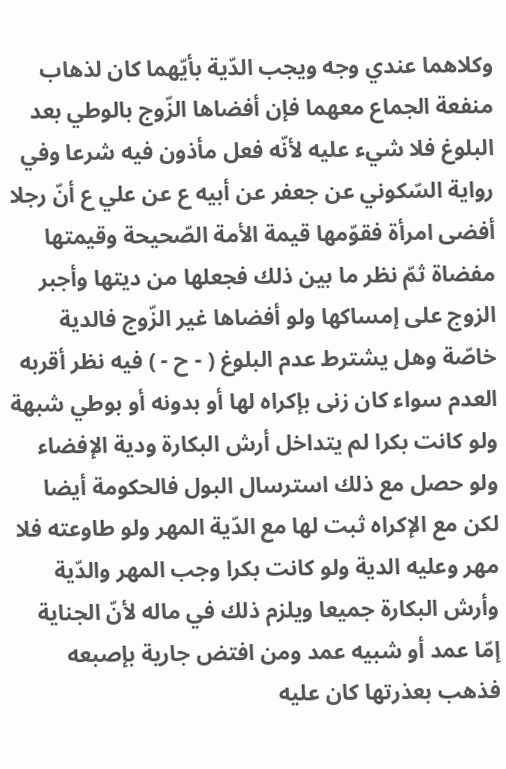وكلاهما عندي وجه ويجب الدّية بأيّهما كان لذهاب منفعة الجماع معهما فإن أفضاها الزّوج بالوطي بعد البلوغ فلا شيء عليه لأنّه فعل مأذون فيه شرعا وفي رواية السّكوني عن جعفر عن أبيه ع عن علي ع أنّ رجلا أفضى امرأة فقوّمها قيمة الأمة الصّحيحة وقيمتها مفضاة ثمّ نظر ما بين ذلك فجعلها من ديتها وأجبر الزوج على إمساكها ولو أفضاها غير الزّوج فالدية خاصّة وهل يشترط عدم البلوغ ( - ح - ) فيه نظر أقربه العدم سواء كان زنى بإكراه لها أو بدونه أو بوطي شبهة ولو كانت بكرا لم يتداخل أرش البكارة ودية الإفضاء ولو حصل مع ذلك استرسال البول فالحكومة أيضا لكن مع الإكراه ثبت لها مع الدّية المهر ولو طاوعته فلا مهر وعليه الدية ولو كانت بكرا وجب المهر والدّية وأرش البكارة جميعا ويلزم ذلك في ماله لأنّ الجناية إمّا عمد أو شبيه عمد ومن افتض جارية بإصبعه فذهب بعذرتها كان عليه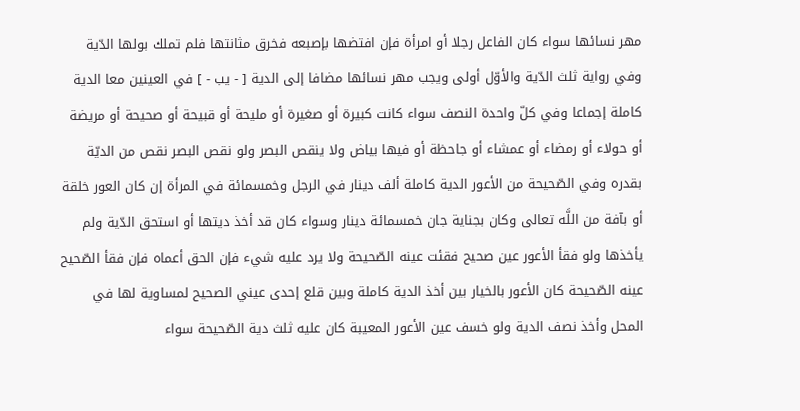مهر نسائها سواء كان الفاعل رجلا أو امرأة فإن افتضها بإصبعه فخرق مثانتها فلم تملك بولها الدّية وفي رواية ثلث الدّية والأوّل أولى ويجب مهر نسائها مضافا إلى الدية [ - يب - ] في العينين معا الدية كاملة إجماعا وفي كلّ واحدة النصف سواء كانت كبيرة أو صغيرة أو مليحة أو قبيحة أو صحيحة أو مريضة أو حولاء أو رمضاء أو عمشاء أو جاحظة أو فيها بياض ولا ينقص البصر ولو نقص البصر نقص من الديّة بقدره وفي الصّحيحة من الأعور الدية كاملة ألف دينار في الرجل وخمسمائة في المرأة إن كان العور خلقة أو بآفة من اللَّه تعالى وكان بجناية جان خمسمائة دينار وسواء كان قد أخذ ديتها أو استحق الدّية ولم يأخذها ولو فقأ الأعور عين صحيح فقئت عينه الصّحيحة ولا يرد عليه شيء فإن الحق أعماه فإن فقأ الصّحيح عينه الصّحيحة كان الأعور بالخيار بين أخذ الدية كاملة وبين قلع إحدى عيني الصحيح لمساوية لها في المحل وأخذ نصف الدية ولو خسف عين الأعور المعيبة كان عليه ثلث دية الصّحيحة سواء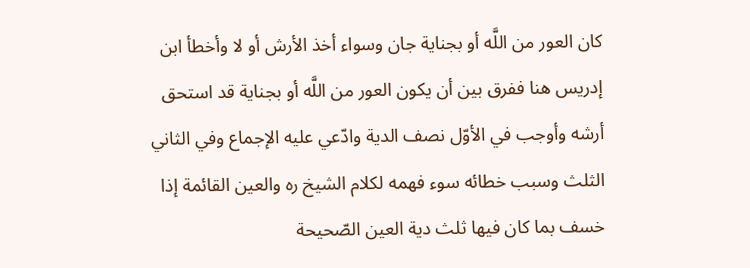كان العور من اللَّه أو بجناية جان وسواء أخذ الأرش أو لا وأخطأ ابن إدريس هنا ففرق بين أن يكون العور من اللَّه أو بجناية قد استحق أرشه وأوجب في الأوّل نصف الدية وادّعي عليه الإجماع وفي الثاني الثلث وسبب خطائه سوء فهمه لكلام الشيخ ره والعين القائمة إذا خسف بما كان فيها ثلث دية العين الصّحيحة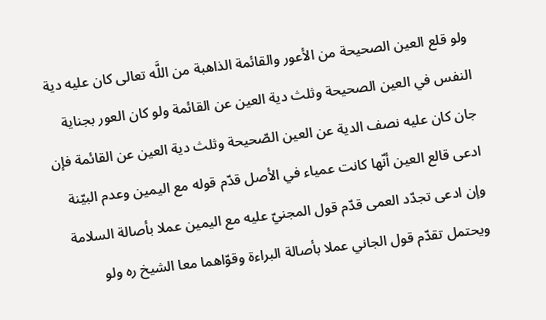ولو قلع العين الصحيحة من الأعور والقائمة الذاهبة من اللَّه تعالى كان عليه دية النفس في العين الصحيحة وثلث دية العين عن القائمة ولو كان العور بجناية جان كان عليه نصف الدية عن العين الصّحيحة وثلث دية العين عن القائمة فإن ادعى قالع العين أنّها كانت عمياء في الأصل قدّم قوله مع اليمين وعدم البيّنة وإن ادعى تجدّد العمى قدّم قول المجنيّ عليه مع اليمين عملا بأصالة السلامة ويحتمل تقدّم قول الجاني عملا بأصالة البراءة وقوّاهما معا الشيخ ره ولو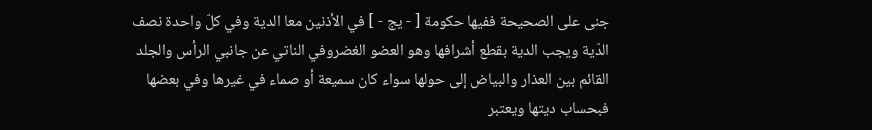جنى على الصحيحة ففيها حكومة [ - يج - ] في الأذنين معا الدية وفي كلّ واحدة نصف الدّية ويجب الدية بقطع أشرافها وهو العضو الغضروفي الناتي عن جانبي الرأس والجلد القائم بين العذار والبياض إلى حولها سواء كان سميعة أو صماء في غيرها وفي بعضها فبحساب ديتها ويعتبر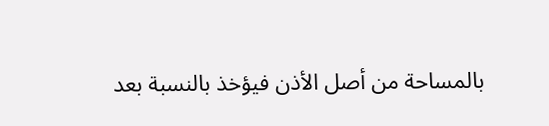بالمساحة من أصل الأذن فيؤخذ بالنسبة بعد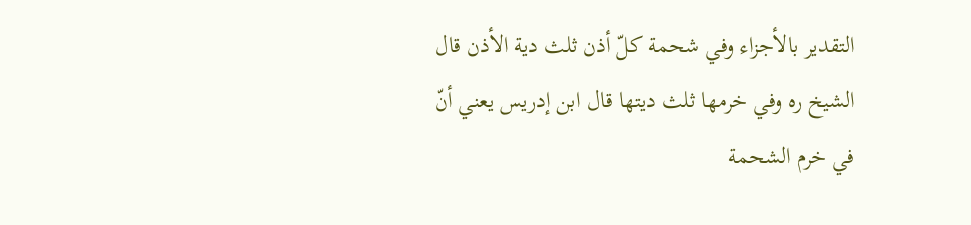التقدير بالأجزاء وفي شحمة كلّ أذن ثلث دية الأذن قال الشيخ ره وفي خرمها ثلث ديتها قال ابن إدريس يعني أنّ في خرم الشحمة